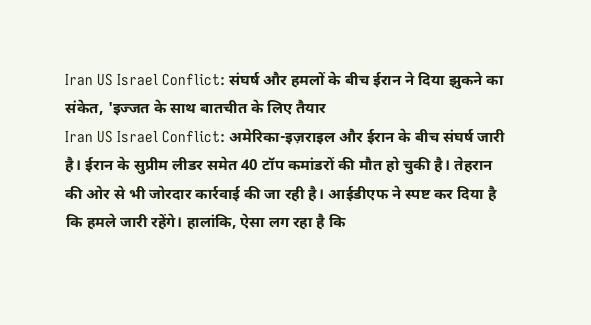Iran US Israel Conflict: संघर्ष और हमलों के बीच ईरान ने दिया झुकने का संकेत, 'इज्जत के साथ बातचीत के लिए तैयार
Iran US Israel Conflict: अमेरिका-इज़राइल और ईरान के बीच संघर्ष जारी है। ईरान के सुप्रीम लीडर समेत 40 टॉप कमांडरों की मौत हो चुकी है। तेहरान की ओर से भी जोरदार कार्रवाई की जा रही है। आईडीएफ ने स्पष्ट कर दिया है कि हमले जारी रहेंगे। हालांकि, ऐसा लग रहा है कि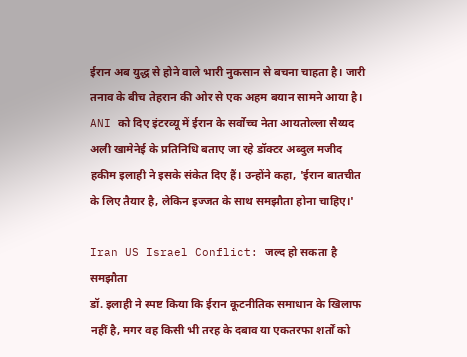ईरान अब युद्ध से होने वाले भारी नुकसान से बचना चाहता है। जारी तनाव के बीच तेहरान की ओर से एक अहम बयान सामने आया है।
ANI को दिए इंटरव्यू में ईरान के सर्वोच्च नेता आयतोल्ला सैय्यद अली खामेनेई के प्रतिनिधि बताए जा रहे डॉक्टर अब्दुल मजीद हकीम इलाही ने इसके संकेत दिए हैं। उन्होंने कहा, 'ईरान बातचीत के लिए तैयार है, लेकिन इज्जत के साथ समझौता होना चाहिए।'

Iran US Israel Conflict: जल्द हो सकता है समझौता
डॉ. इलाही ने स्पष्ट किया कि ईरान कूटनीतिक समाधान के खिलाफ नहीं है, मगर वह किसी भी तरह के दबाव या एकतरफा शर्तों को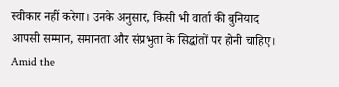स्वीकार नहीं करेगा। उनके अनुसार, किसी भी वार्ता की बुनियाद आपसी सम्मान, समानता और संप्रभुता के सिद्धांतों पर होनी चाहिए।
Amid the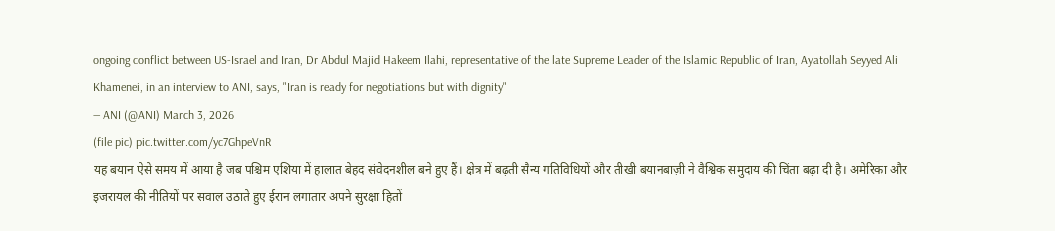ongoing conflict between US-Israel and Iran, Dr Abdul Majid Hakeem Ilahi, representative of the late Supreme Leader of the Islamic Republic of Iran, Ayatollah Seyyed Ali Khamenei, in an interview to ANI, says, "Iran is ready for negotiations but with dignity"
— ANI (@ANI) March 3, 2026
(file pic) pic.twitter.com/yc7GhpeVnR
यह बयान ऐसे समय में आया है जब पश्चिम एशिया में हालात बेहद संवेदनशील बने हुए हैं। क्षेत्र में बढ़ती सैन्य गतिविधियों और तीखी बयानबाज़ी ने वैश्विक समुदाय की चिंता बढ़ा दी है। अमेरिका और इजरायल की नीतियों पर सवाल उठाते हुए ईरान लगातार अपने सुरक्षा हितों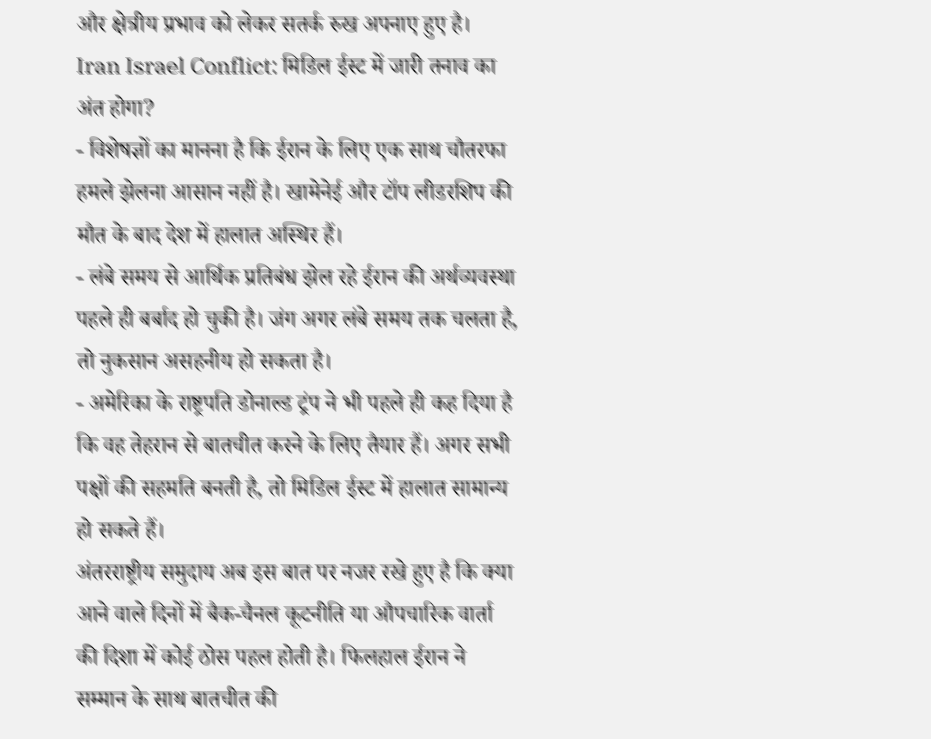और क्षेत्रीय प्रभाव को लेकर सतर्क रुख अपनाए हुए है।
Iran Israel Conflict: मिडिल ईस्ट में जारी तनाव का अंत होगा?
- विशेषज्ञों का मानना है कि ईरान के लिए एक साथ चौतरफा हमले झेलना आसान नहीं है। खामेनेई और टॉप लीडरशिप की मौत के बाद देश में हालात अस्थिर हैं।
- लंबे समय से आर्थिक प्रतिबंध झेल रहे ईरान की अर्थव्यवस्था पहले ही बर्बाद हो चुकी है। जंग अगर लंबे समय तक चलता है, तो नुकसान असहनीय हो सकता है।
- अमेरिका के राष्ट्रपति डोनाल्ड ट्रंप ने भी पहले ही कह दिया है कि वह तेहरान से बातचीत करने के लिए तैयार हैं। अगर सभी पक्षों की सहमति बनती है, तो मिडिल ईस्ट में हालात सामान्य हो सकते हैं।
अंतरराष्ट्रीय समुदाय अब इस बात पर नजर रखे हुए है कि क्या आने वाले दिनों में बैक-चैनल कूटनीति या औपचारिक वार्ता की दिशा में कोई ठोस पहल होती है। फिलहाल ईरान ने सम्मान के साथ बातचीत की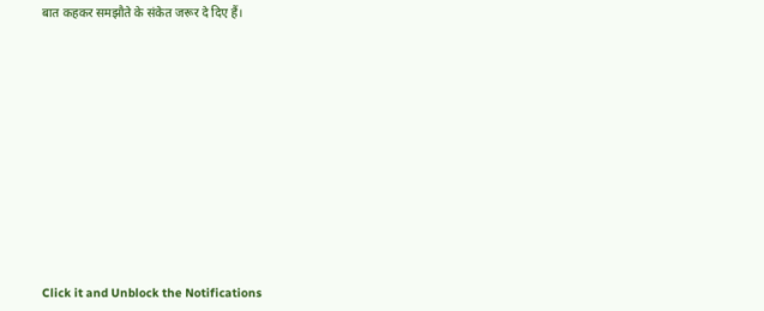बात कहकर समझौते के संकेत जरूर दे दिए हैं।












Click it and Unblock the Notifications